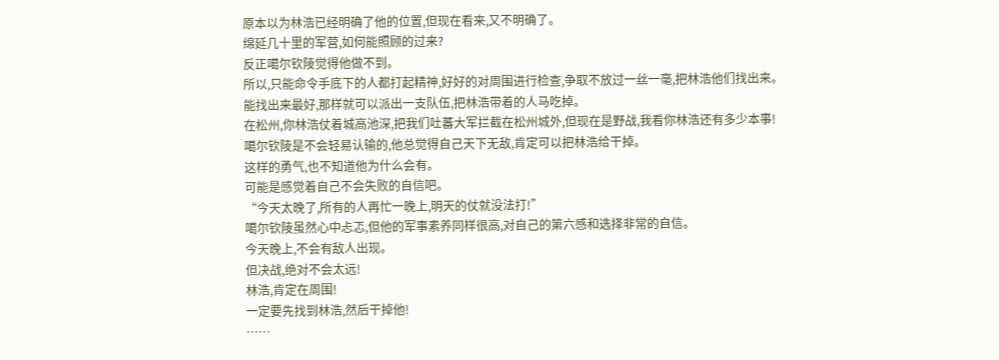原本以为林浩已经明确了他的位置,但现在看来,又不明确了。
绵延几十里的军营,如何能照顾的过来?
反正噶尔钦陵觉得他做不到。
所以,只能命令手底下的人都打起精神,好好的对周围进行检查,争取不放过一丝一毫,把林浩他们找出来。
能找出来最好,那样就可以派出一支队伍,把林浩带着的人马吃掉。
在松州,你林浩仗着城高池深,把我们吐蕃大军拦截在松州城外,但现在是野战,我看你林浩还有多少本事!
噶尔钦陵是不会轻易认输的,他总觉得自己天下无敌,肯定可以把林浩给干掉。
这样的勇气,也不知道他为什么会有。
可能是感觉着自己不会失败的自信吧。
“今天太晚了,所有的人再忙一晚上,明天的仗就没法打!”
噶尔钦陵虽然心中忐忑,但他的军事素养同样很高,对自己的第六感和选择非常的自信。
今天晚上,不会有敌人出现。
但决战,绝对不会太远!
林浩,肯定在周围!
一定要先找到林浩,然后干掉他!
……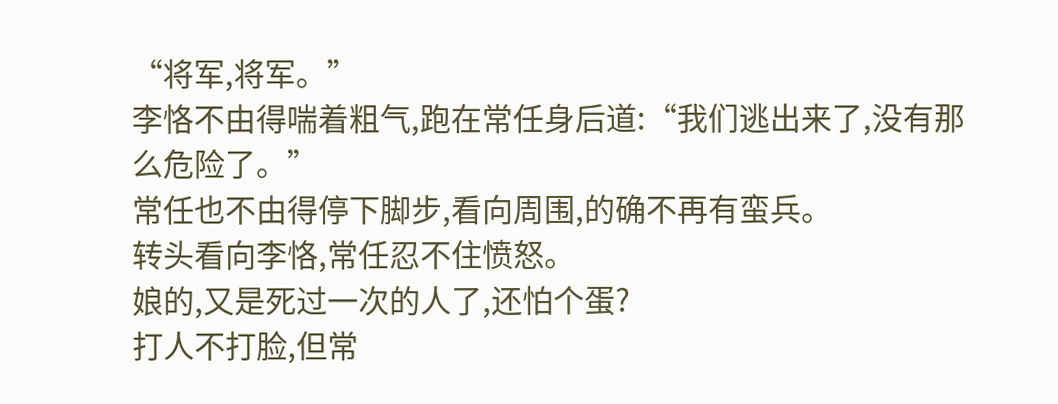“将军,将军。”
李恪不由得喘着粗气,跑在常任身后道:“我们逃出来了,没有那么危险了。”
常任也不由得停下脚步,看向周围,的确不再有蛮兵。
转头看向李恪,常任忍不住愤怒。
娘的,又是死过一次的人了,还怕个蛋?
打人不打脸,但常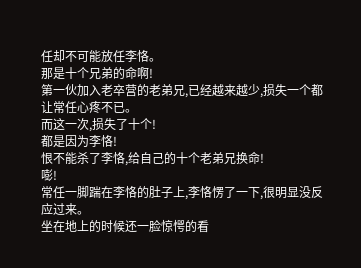任却不可能放任李恪。
那是十个兄弟的命啊!
第一伙加入老卒营的老弟兄,已经越来越少,损失一个都让常任心疼不已。
而这一次,损失了十个!
都是因为李恪!
恨不能杀了李恪,给自己的十个老弟兄换命!
嘭!
常任一脚踹在李恪的肚子上,李恪愣了一下,很明显没反应过来。
坐在地上的时候还一脸惊愕的看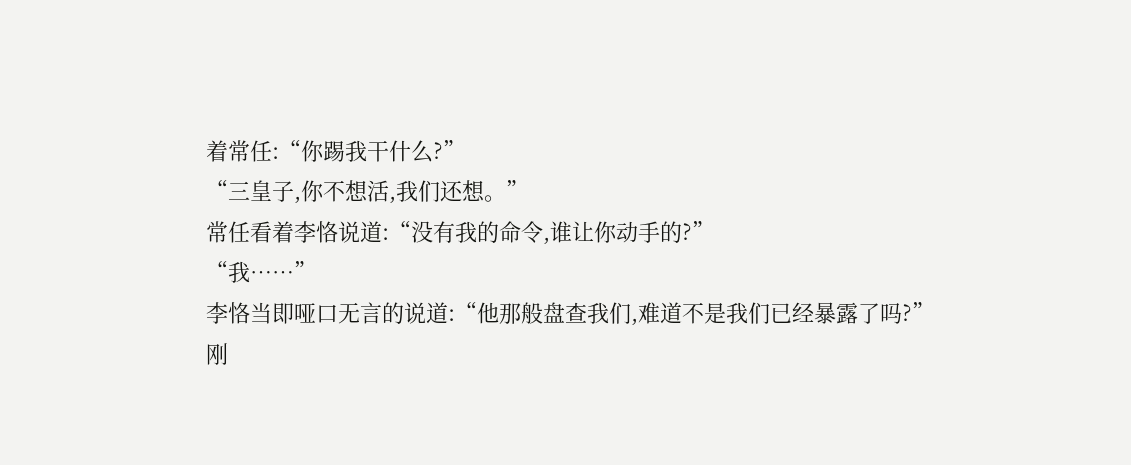着常任:“你踢我干什么?”
“三皇子,你不想活,我们还想。”
常任看着李恪说道:“没有我的命令,谁让你动手的?”
“我……”
李恪当即哑口无言的说道:“他那般盘查我们,难道不是我们已经暴露了吗?”
刚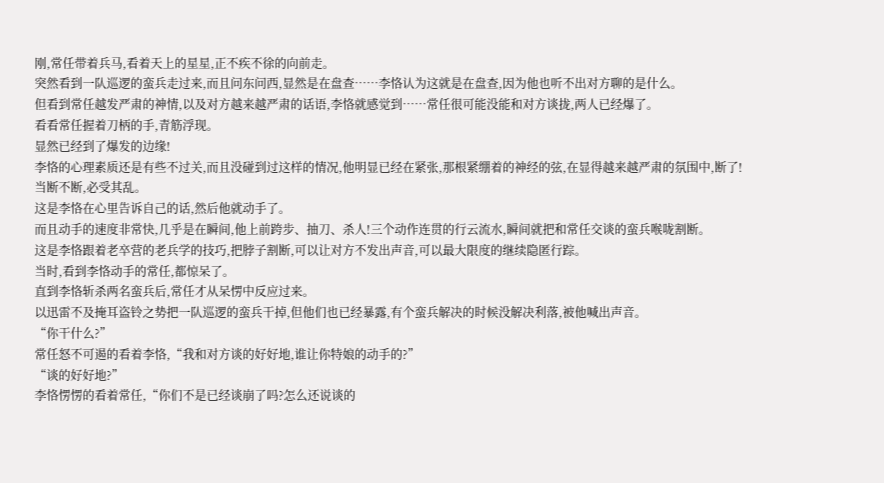刚,常任带着兵马,看着天上的星星,正不疾不徐的向前走。
突然看到一队巡逻的蛮兵走过来,而且问东问西,显然是在盘查……李恪认为这就是在盘查,因为他也听不出对方聊的是什么。
但看到常任越发严肃的神情,以及对方越来越严肃的话语,李恪就感觉到……常任很可能没能和对方谈拢,两人已经爆了。
看看常任握着刀柄的手,青筋浮现。
显然已经到了爆发的边缘!
李恪的心理素质还是有些不过关,而且没碰到过这样的情况,他明显已经在紧张,那根紧绷着的神经的弦,在显得越来越严肃的氛围中,断了!
当断不断,必受其乱。
这是李恪在心里告诉自己的话,然后他就动手了。
而且动手的速度非常快,几乎是在瞬间,他上前跨步、抽刀、杀人!三个动作连贯的行云流水,瞬间就把和常任交谈的蛮兵喉咙割断。
这是李恪跟着老卒营的老兵学的技巧,把脖子割断,可以让对方不发出声音,可以最大限度的继续隐匿行踪。
当时,看到李恪动手的常任,都惊呆了。
直到李恪斩杀两名蛮兵后,常任才从呆愣中反应过来。
以迅雷不及掩耳盗铃之势把一队巡逻的蛮兵干掉,但他们也已经暴露,有个蛮兵解决的时候没解决利落,被他喊出声音。
“你干什么?”
常任怒不可遏的看着李恪,“我和对方谈的好好地,谁让你特娘的动手的?”
“谈的好好地?”
李恪愣愣的看着常任,“你们不是已经谈崩了吗?怎么还说谈的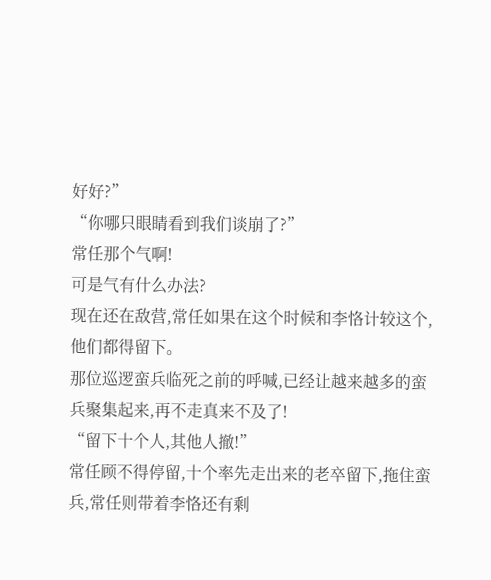好好?”
“你哪只眼睛看到我们谈崩了?”
常任那个气啊!
可是气有什么办法?
现在还在敌营,常任如果在这个时候和李恪计较这个,他们都得留下。
那位巡逻蛮兵临死之前的呼喊,已经让越来越多的蛮兵聚集起来,再不走真来不及了!
“留下十个人,其他人撤!”
常任顾不得停留,十个率先走出来的老卒留下,拖住蛮兵,常任则带着李恪还有剩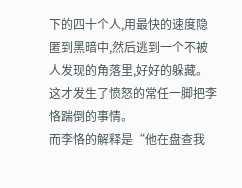下的四十个人,用最快的速度隐匿到黑暗中,然后逃到一个不被人发现的角落里,好好的躲藏。
这才发生了愤怒的常任一脚把李恪踹倒的事情。
而李恪的解释是“他在盘查我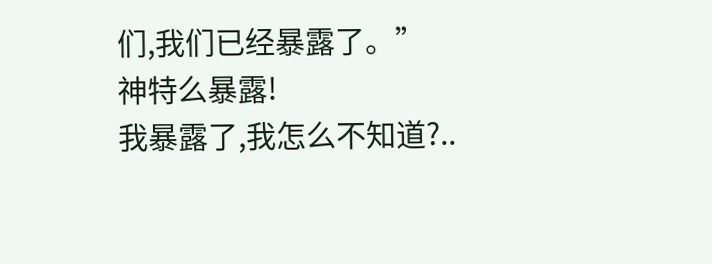们,我们已经暴露了。”
神特么暴露!
我暴露了,我怎么不知道?..